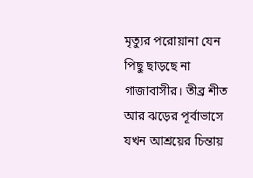মৃত্যুর পরোয়ানা যেন পিছু ছাড়ছে না গাজাবাসীর। তীব্র শীত আর ঝড়ের পূর্বাভাসে যখন আশ্রয়ের চিন্তায়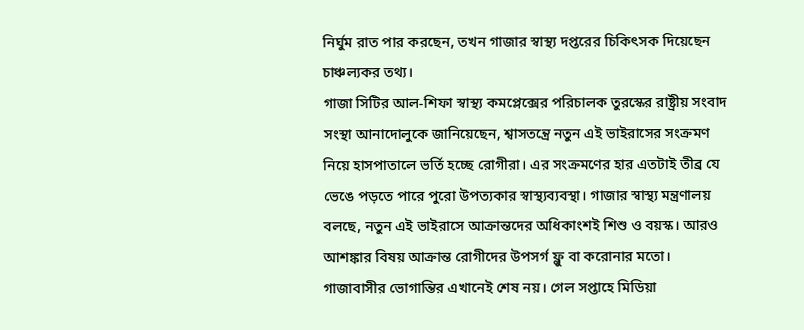নির্ঘুম রাত পার করছেন, তখন গাজার স্বাস্থ্য দপ্তরের চিকিৎসক দিয়েছেন চাঞ্চল্যকর তথ্য।
গাজা সিটির আল-শিফা স্বাস্থ্য কমপ্লেক্সের পরিচালক তুরস্কের রাষ্ট্রীয় সংবাদ সংস্থা আনাদোলুকে জানিয়েছেন, শ্বাসতন্ত্রে নতুন এই ভাইরাসের সংক্রমণ নিয়ে হাসপাতালে ভর্তি হচ্ছে রোগীরা। এর সংক্রমণের হার এতটাই তীব্র যে ভেঙে পড়তে পারে পুরো উপত্যকার স্বাস্থ্যব্যবস্থা। গাজার স্বাস্থ্য মন্ত্রণালয় বলছে, নতুন এই ভাইরাসে আক্রান্তদের অধিকাংশই শিশু ও বয়স্ক। আরও আশঙ্কার বিষয় আক্রান্ত রোগীদের উপসর্গ ফ্লু বা করোনার মতো।
গাজাবাসীর ভোগান্তির এখানেই শেষ নয়। গেল সপ্তাহে মিডিয়া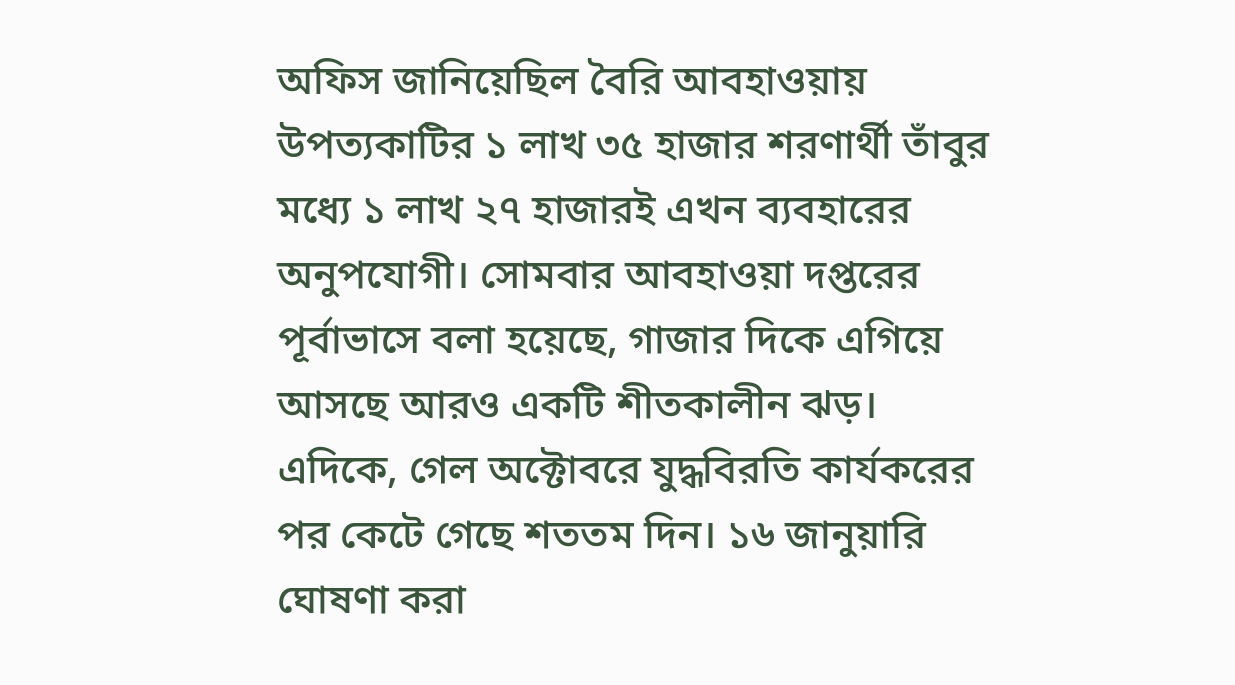অফিস জানিয়েছিল বৈরি আবহাওয়ায় উপত্যকাটির ১ লাখ ৩৫ হাজার শরণার্থী তাঁবুর মধ্যে ১ লাখ ২৭ হাজারই এখন ব্যবহারের অনুপযোগী। সোমবার আবহাওয়া দপ্তরের পূর্বাভাসে বলা হয়েছে, গাজার দিকে এগিয়ে আসছে আরও একটি শীতকালীন ঝড়।
এদিকে, গেল অক্টোবরে যুদ্ধবিরতি কার্যকরের পর কেটে গেছে শততম দিন। ১৬ জানুয়ারি ঘোষণা করা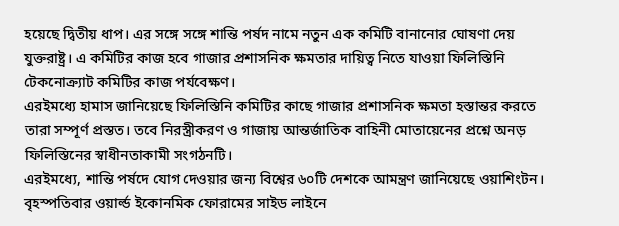হয়েছে দ্বিতীয় ধাপ। এর সঙ্গে সঙ্গে শান্তি পর্ষদ নামে নতুন এক কমিটি বানানোর ঘোষণা দেয় যুক্তরাষ্ট্র। এ কমিটির কাজ হবে গাজার প্রশাসনিক ক্ষমতার দায়িত্ব নিতে যাওয়া ফিলিস্তিনি টেকনোক্র্যাট কমিটির কাজ পর্যবেক্ষণ।
এরইমধ্যে হামাস জানিয়েছে ফিলিস্তিনি কমিটির কাছে গাজার প্রশাসনিক ক্ষমতা হস্তান্তর করতে তারা সম্পূর্ণ প্রস্তত। তবে নিরস্ত্রীকরণ ও গাজায় আন্তর্জাতিক বাহিনী মোতায়েনের প্রশ্নে অনড় ফিলিস্তিনের স্বাধীনতাকামী সংগঠনটি।
এরইমধ্যে, শান্তি পর্ষদে যোগ দেওয়ার জন্য বিশ্বের ৬০টি দেশকে আমন্ত্রণ জানিয়েছে ওয়াশিংটন। বৃহস্পতিবার ওয়ার্ল্ড ইকোনমিক ফোরামের সাইড লাইনে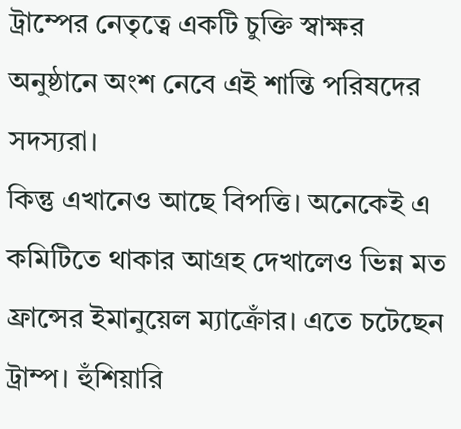ট্রাম্পের নেতৃত্বে একটি চুক্তি স্বাক্ষর অনুষ্ঠানে অংশ নেবে এই শান্তি পরিষদের সদস্যরা।
কিন্তু এখানেও আছে বিপত্তি। অনেকেই এ কমিটিতে থাকার আগ্রহ দেখালেও ভিন্ন মত ফ্রান্সের ইমানুয়েল ম্যাক্রোঁর। এতে চটেছেন ট্রাম্প। হুঁশিয়ারি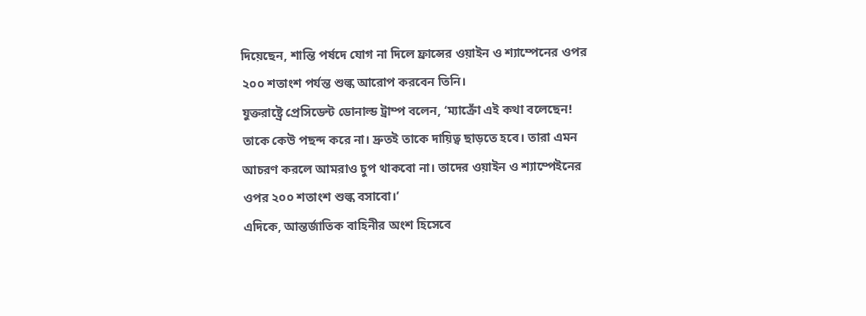দিয়েছেন, শান্তি পর্ষদে যোগ না দিলে ফ্রান্সের ওয়াইন ও শ্যাম্পেনের ওপর ২০০ শতাংশ পর্যন্ত শুল্ক আরোপ করবেন তিনি।
যুক্তরাষ্ট্রে প্রেসিডেন্ট ডোনাল্ড ট্রাম্প বলেন, ‘ম্যাক্রোঁ এই কথা বলেছেন! তাকে কেউ পছন্দ করে না। দ্রুতই তাকে দায়িত্ব ছাড়তে হবে। তারা এমন আচরণ করলে আমরাও চুপ থাকবো না। তাদের ওয়াইন ও শ্যাম্পেইনের ওপর ২০০ শতাংশ শুল্ক বসাবো।’
এদিকে, আন্তর্জাতিক বাহিনীর অংশ হিসেবে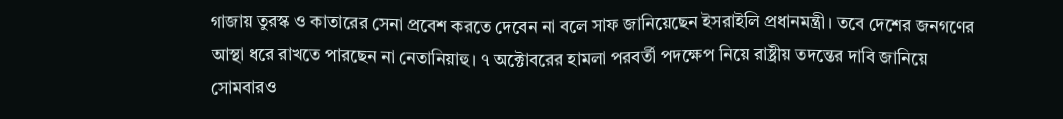গাজায় তুরস্ক ও কাতারের সেনা প্রবেশ করতে দেবেন না বলে সাফ জানিয়েছেন ইসরাইলি প্রধানমন্ত্রী। তবে দেশের জনগণের আস্থা ধরে রাখতে পারছেন না নেতানিয়াহু। ৭ অক্টোবরের হামলা পরবর্তী পদক্ষেপ নিয়ে রাষ্ট্রীয় তদন্তের দাবি জানিয়ে সোমবারও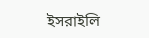ইসরাইলি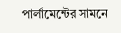পার্লামেন্টের সামনে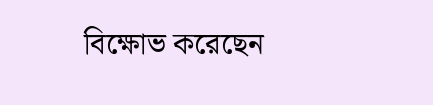বিক্ষোভ করেছেন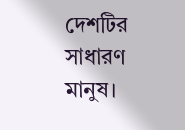দেশটির সাধারণ মানুষ।